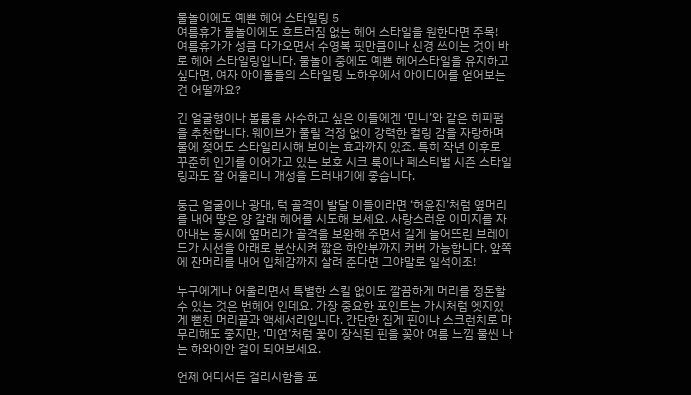물놀이에도 예쁜 헤어 스타일링 5
여름휴가 물놀이에도 흐트러짐 없는 헤어 스타일을 원한다면 주목!
여름휴가가 성큼 다가오면서 수영복 핏만큼이나 신경 쓰이는 것이 바로 헤어 스타일링입니다. 물놀이 중에도 예쁜 헤어스타일을 유지하고 싶다면, 여자 아이돌들의 스타일링 노하우에서 아이디어를 얻어보는 건 어떨까요?

긴 얼굴형이나 볼륨을 사수하고 싶은 이들에겐 ‘민니’와 같은 히피펌을 추천합니다. 웨이브가 풀릴 걱정 없이 강력한 컬링 감을 자랑하며 물에 젖어도 스타일리시해 보이는 효과까지 있죠. 특히 작년 이후로 꾸준히 인기를 이어가고 있는 보호 시크 룩이나 페스티벌 시즌 스타일링과도 잘 어울리니 개성을 드러내기에 좋습니다.

둥근 얼굴이나 광대, 턱 골격이 발달 이들이라면 ‘허윤진’처럼 옆머리를 내어 땋은 양 갈래 헤어를 시도해 보세요. 사랑스러운 이미지를 자아내는 동시에 옆머리가 골격을 보완해 주면서 길게 늘어뜨린 브레이드가 시선을 아래로 분산시켜 짧은 하안부까지 커버 가능합니다. 앞쪽에 잔머리를 내어 입체감까지 살려 준다면 그야말로 일석이조!

누구에게나 어울리면서 특별한 스킬 없이도 깔끔하게 머리를 정돈할 수 있는 것은 번헤어 인데요. 가장 중요한 포인트는 가시처럼 엣지있게 뻗친 머리끝과 액세서리입니다. 간단한 집게 핀이나 스크런치로 마무리해도 좋지만, ‘미연’처럼 꽃이 장식된 핀을 꽂아 여름 느낌 물씬 나는 하와이안 걸이 되어보세요.

언제 어디서든 걸리시함을 포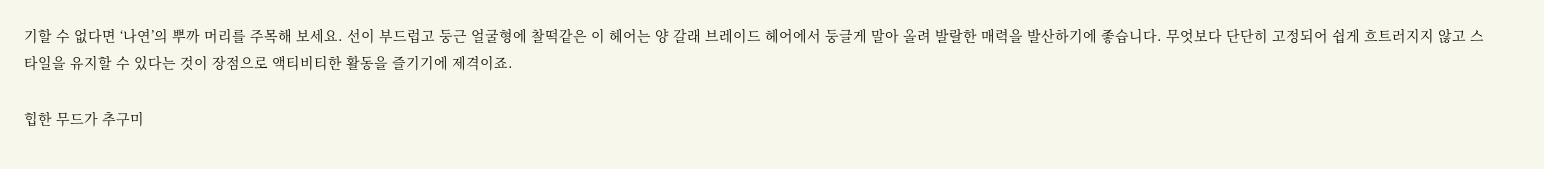기할 수 없다면 ‘나연’의 뿌까 머리를 주목해 보세요. 선이 부드럽고 둥근 얼굴형에 찰떡같은 이 헤어는 양 갈래 브레이드 헤어에서 둥글게 말아 올려 발랄한 매력을 발산하기에 좋습니다. 무엇보다 단단히 고정되어 쉽게 흐트러지지 않고 스타일을 유지할 수 있다는 것이 장점으로 액티비티한 활동을 즐기기에 제격이죠.

힙한 무드가 추구미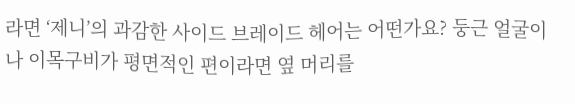라면 ‘제니’의 과감한 사이드 브레이드 헤어는 어떤가요? 둥근 얼굴이나 이목구비가 평면적인 편이라면 옆 머리를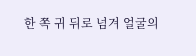한 쪽 귀 뒤로 넘겨 얼굴의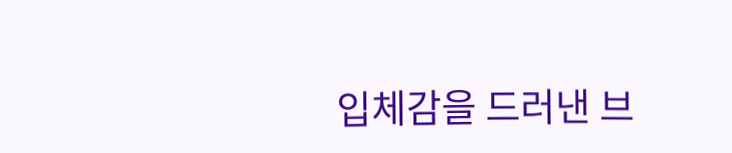입체감을 드러낸 브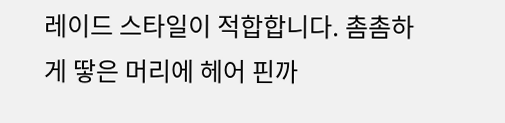레이드 스타일이 적합합니다. 촘촘하게 땋은 머리에 헤어 핀까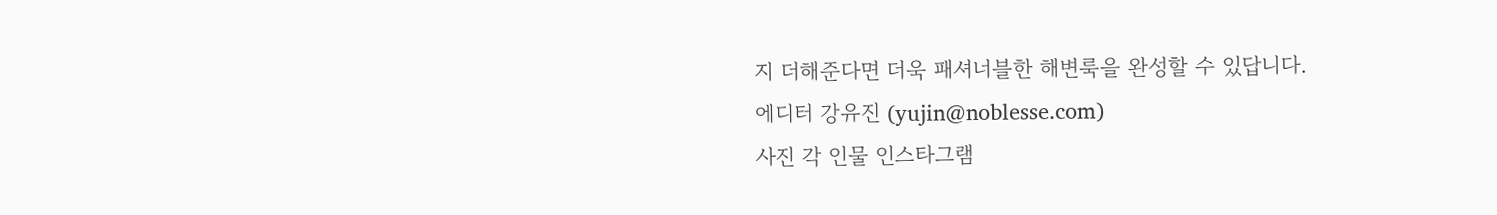지 더해준다면 더욱 패셔너블한 해변룩을 완성할 수 있답니다.
에디터 강유진 (yujin@noblesse.com)
사진 각 인물 인스타그램